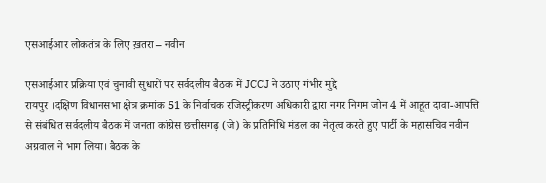एसआईआर लोकतंत्र के लिए ख़तरा – नवीन

एसआईआर प्रक्रिया एवं चुनावी सुधारों पर सर्वदलीय बैठक में JCCJ ने उठाए गंभीर मुद्दे
रायपुर ।दक्षिण विधानसभा क्षेत्र क्रमांक 51 के निर्वाचक रजिस्ट्रीकरण अधिकारी द्वारा नगर निगम जोन 4 में आहूत दावा-आपत्ति से संबंधित सर्वदलीय बैठक में जनता कांग्रेस छत्तीसगढ़ (जे) के प्रतिनिधि मंडल का नेतृत्व करते हुए पार्टी के महासचिव नवीन अग्रवाल ने भाग लिया। बैठक के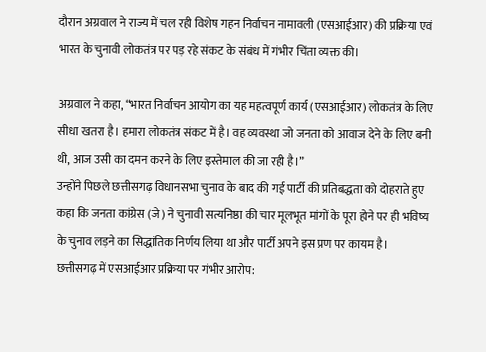दौरान अग्रवाल ने राज्य में चल रही विशेष गहन निर्वाचन नामावली (एसआईआर) की प्रक्रिया एवं भारत के चुनावी लोकतंत्र पर पड़ रहे संकट के संबंध में गंभीर चिंता व्यक्त की।

अग्रवाल ने कहा, “भारत निर्वाचन आयोग का यह महत्वपूर्ण कार्य (एसआईआर) लोकतंत्र के लिए सीधा खतरा है। हमारा लोकतंत्र संकट में है। वह व्यवस्था जो जनता को आवाज देने के लिए बनी थी, आज उसी का दमन करने के लिए इस्तेमाल की जा रही है।”
उन्होंने पिछले छत्तीसगढ़ विधानसभा चुनाव के बाद की गई पार्टी की प्रतिबद्धता को दोहराते हुए कहा कि जनता कांग्रेस (जे) ने चुनावी सत्यनिष्ठा की चार मूलभूत मांगों के पूरा होने पर ही भविष्य के चुनाव लड़ने का सिद्धांतिक निर्णय लिया था और पार्टी अपने इस प्रण पर कायम है।
छत्तीसगढ़ में एसआईआर प्रक्रिया पर गंभीर आरोप: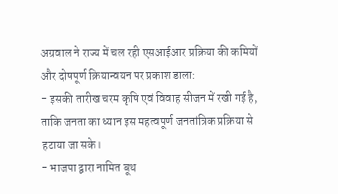अग्रवाल ने राज्य में चल रही एसआईआर प्रक्रिया की कमियों और दोषपूर्ण क्रियान्वयन पर प्रकाश डाला:
- इसकी तारीख चरम कृषि एवं विवाह सीजन में रखी गई है, ताकि जनता का ध्यान इस महत्वपूर्ण जनतांत्रिक प्रक्रिया से हटाया जा सके।
- भाजपा द्वारा नामित बूथ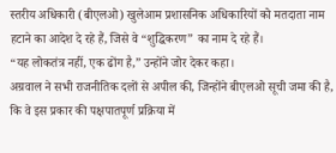स्तरीय अधिकारी (बीएलओ) खुलेआम प्रशासनिक अधिकारियों को मतदाता नाम हटाने का आदेश दे रहे हैं, जिसे वे “शुद्धिकरण” का नाम दे रहे हैं।
“यह लोकतंत्र नहीं, एक ढोंग है,” उन्होंने जोर देकर कहा।
अग्रवाल ने सभी राजनीतिक दलों से अपील की, जिन्होंने बीएलओ सूची जमा की है, कि वे इस प्रकार की पक्षपातपूर्ण प्रक्रिया में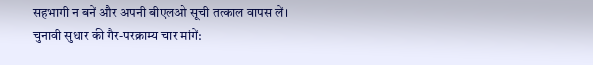सहभागी न बनें और अपनी बीएलओ सूची तत्काल वापस लें।
चुनावी सुधार की गैर-परक्राम्य चार मांगें: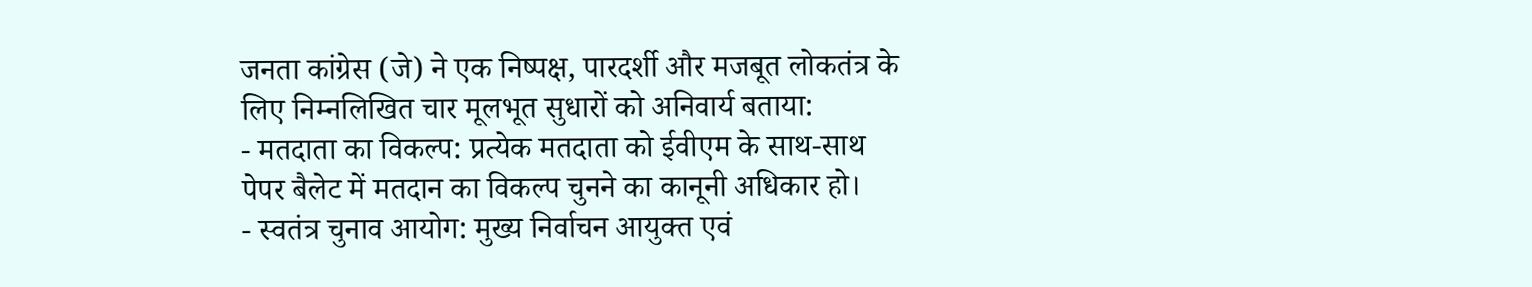जनता कांग्रेस (जे) ने एक निष्पक्ष, पारदर्शी और मजबूत लोकतंत्र के लिए निम्नलिखित चार मूलभूत सुधारों को अनिवार्य बताया:
- मतदाता का विकल्प: प्रत्येक मतदाता को ईवीएम के साथ-साथ पेपर बैलेट में मतदान का विकल्प चुनने का कानूनी अधिकार हो।
- स्वतंत्र चुनाव आयोग: मुख्य निर्वाचन आयुक्त एवं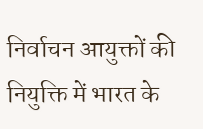निर्वाचन आयुक्तों की नियुक्ति में भारत के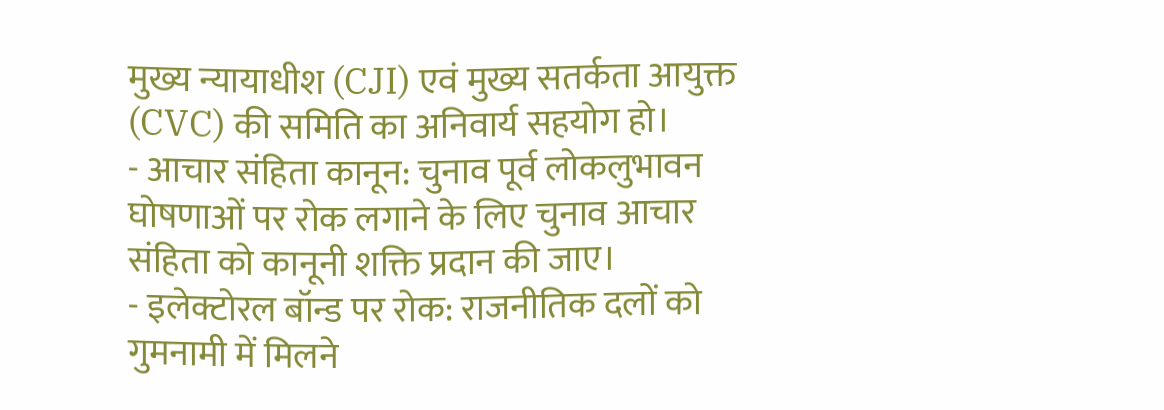मुख्य न्यायाधीश (CJI) एवं मुख्य सतर्कता आयुक्त (CVC) की समिति का अनिवार्य सहयोग हो।
- आचार संहिता कानून: चुनाव पूर्व लोकलुभावन घोषणाओं पर रोक लगाने के लिए चुनाव आचार संहिता को कानूनी शक्ति प्रदान की जाए।
- इलेक्टोरल बॉन्ड पर रोक: राजनीतिक दलों को गुमनामी में मिलने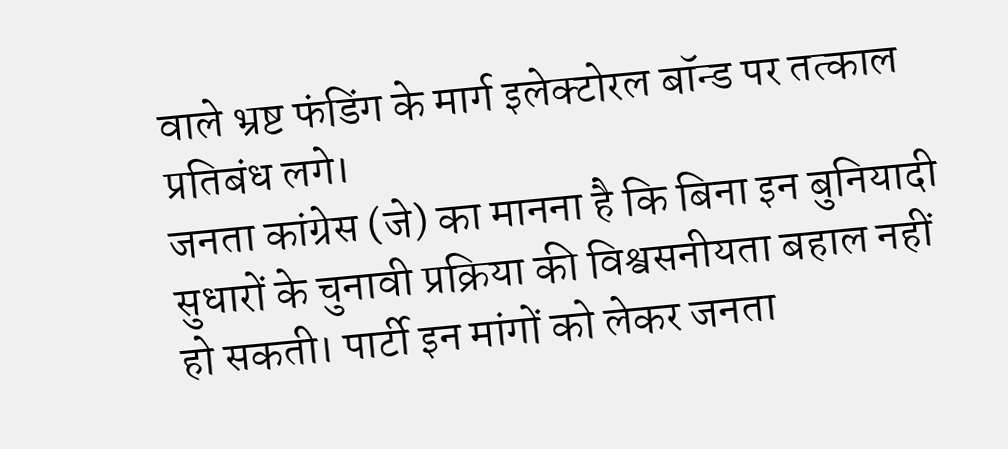वाले भ्रष्ट फंडिंग के मार्ग इलेक्टोरल बॉन्ड पर तत्काल प्रतिबंध लगे।
जनता कांग्रेस (जे) का मानना है कि बिना इन बुनियादी सुधारों के चुनावी प्रक्रिया की विश्वसनीयता बहाल नहीं हो सकती। पार्टी इन मांगों को लेकर जनता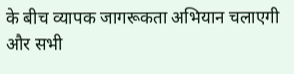के बीच व्यापक जागरूकता अभियान चलाएगी और सभी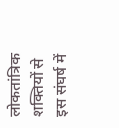लोकतांत्रिक शक्तियों से इस संघर्ष में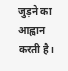जुड़ने का आह्वान करती है।